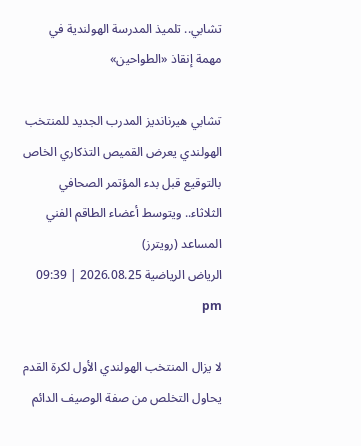تشابي.. تلميذ المدرسة الهولندية في مهمة إنقاذ «الطواحين»

تشابي هيرنانديز المدرب الجديد للمنتخب الهولندي يعرض القميص التذكاري الخاص بالتوقيع قبل بدء المؤتمر الصحافي الثلاثاء.. ويتوسط أعضاء الطاقم الفني المساعد (رويترز)
الرياض الرياضية 2026.08.25 | 09:39 pm

لا يزال المنتخب الهولندي الأول لكرة القدم يحاول التخلص من صفة الوصيف الدائم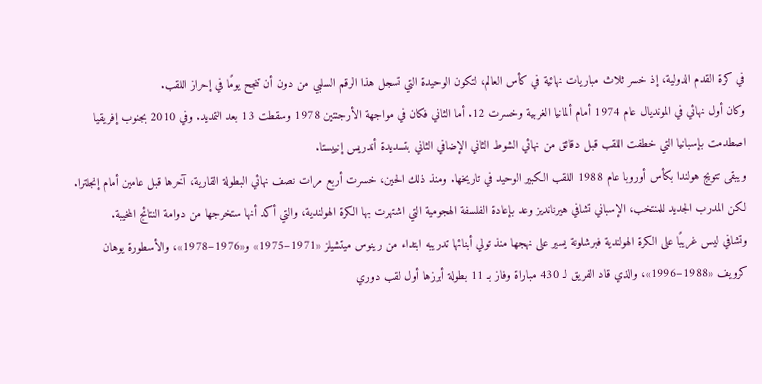في كرة القدم الدولية، إذ خسر ثلاث مباريات نهائية في كأس العالم، لتكون الوحيدة التي تسجل هذا الرقم السلبي من دون أن تنجح يومًا في إحراز اللقب.
وكان أول نهائي في المونديال عام 1974 أمام ألمانيا الغربية وخسرت 12. أما الثاني فكان في مواجهة الأرجنتين 1978 وسقطت 13 بعد التمديد. وفي 2010 بجنوب إفريقيا اصطدمت بإسبانيا التي خطفت اللقب قبل دقائق من نهائي الشوط الثاني الإضافي الثاني بتسديدة أندريس إنييستا.
ويبقى تتويج هولندا بكأس أوروبا عام 1988 اللقب الكبير الوحيد في تاريخها. ومنذ ذلك الحين، خسرت أربع مرات نصف نهائي البطولة القارية، آخرها قبل عامين أمام إنجلترا.
لكن المدرب الجديد للمنتخب، الإسباني تشافي هيرنانديز وعد بإعادة الفلسفة الهجومية التي اشتهرت بها الكرة الهولندية، والتي أكد أنها ستخرجها من دوامة النتائج المخيبة.
وتشافي ليس غريبًا على الكرة الهولندية فبرشلونة يسير على نهجها منذ تولي أبنائها تدريبه ابتداء من رينوس ميتشيلز «1971–1975» و«1976–1978»، والأسطورة يوهان كرويف «1988–1996»، والذي قاد الفريق لـ 430 مباراة وفاز بـ 11 بطولة أبرزها أول لقب دوري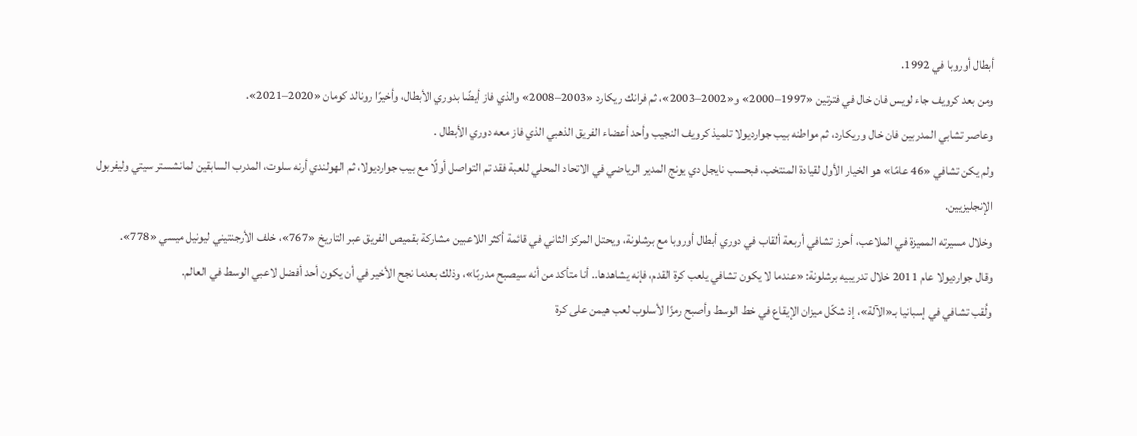أبطال أوروبا في 1992.
ومن بعد كرويف جاء لويس فان خال في فترتين «1997–2000» و«2002–2003»، ثم فرانك ريكارد «2003–2008» والذي فاز أيضًا بدوري الأبطال، وأخيرًا رونالد كومان «2020–2021».
وعاصر تشابي المدربين فان خال وريكارد، ثم مواطنه بيب جوارديولا تلميذ كرويف النجيب وأحد أعضاء الفريق الذهبي الذي فاز معه دوري الأبطال .
ولم يكن تشافي «46 عامًا» هو الخيار الأول لقيادة المنتخب، فبحسب نايجل دي يونج المدير الرياضي في الاتحاد المحلي للعبة فقد تم التواصل أولًا مع بيب جوارديولا، ثم الهولندي أرنه سلوت، المدرب السابقين لمانشستر سيتي وليفربول الإنجليزيين.
وخلال مسيرته المميزة في الملاعب، أحرز تشافي أربعة ألقاب في دوري أبطال أوروبا مع برشلونة، ويحتل المركز الثاني في قائمة أكثر اللاعبين مشاركة بقميص الفريق عبر التاريخ «767»، خلف الأرجنتيني ليونيل ميسي «778».
وقال جوارديولا عام 2011 خلال تدريبيه برشلونة: «عندما لا يكون تشافي يلعب كرة القدم، فإنه يشاهدها.. أنا متأكد من أنه سيصبح مدربًا»، وذلك بعدما نجح الأخير في أن يكون أحد أفضل لاعبي الوسط في العالم.
ولُقب تشافي في إسبانيا بـ«الآلة»، إذ شكّل ميزان الإيقاع في خط الوسط وأصبح رمزًا لأسلوب لعب هيمن على كرة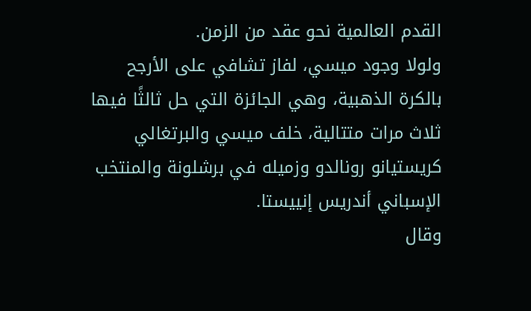القدم العالمية نحو عقد من الزمن.
ولولا وجود ميسي، لفاز تشافي على الأرجح بالكرة الذهبية، وهي الجائزة التي حل ثالثًا فيها ثلاث مرات متتالية، خلف ميسي والبرتغالي كريستيانو رونالدو وزميله في برشلونة والمنتخب الإسباني أندريس إنييستا.
وقال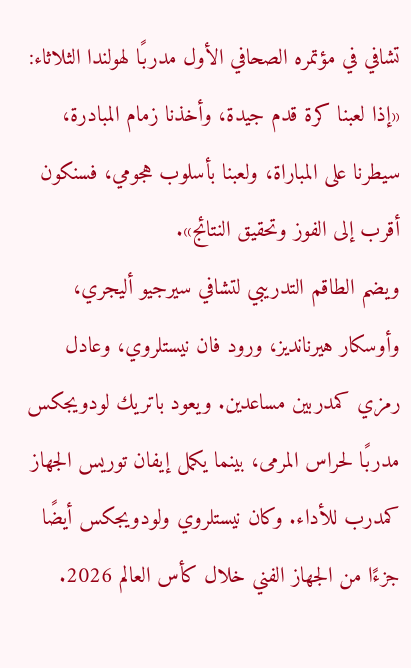تشافي في مؤتمره الصحافي الأول مدربًا لهولندا الثلاثاء: «إذا لعبنا كرة قدم جيدة، وأخذنا زمام المبادرة، سيطرنا على المباراة، ولعبنا بأسلوب هجومي، فسنكون أقرب إلى الفوز وتحقيق النتائج».
ويضم الطاقم التدريبي لتشافي سيرجيو أليجري، وأوسكار هيرنانديز، ورود فان نيستلروي، وعادل رمزي كمدربين مساعدين. ويعود باتريك لودويجكس مدربًا لحراس المرمى، بينما يكمل إيفان توريس الجهاز كمدرب للأداء. وكان نيستلروي ولودويجكس أيضًا جزءًا من الجهاز الفني خلال كأس العالم 2026.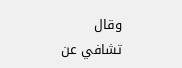وقال تشافي عن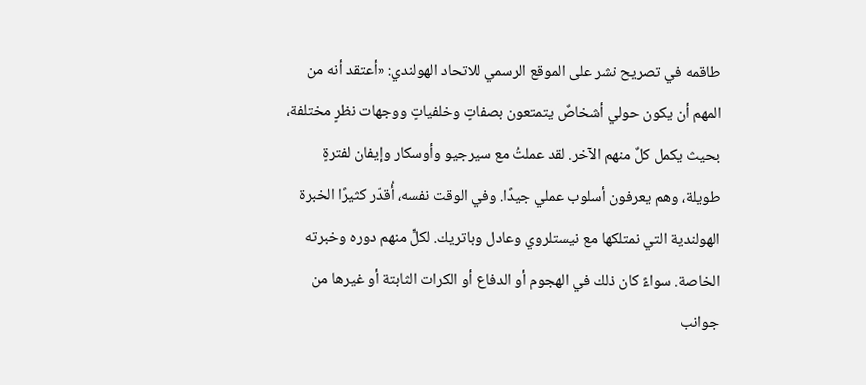طاقمه في تصريح نشر على الموقع الرسمي للاتحاد الهولندي: «أعتقد أنه من المهم أن يكون حولي أشخاصٌ يتمتعون بصفاتٍ وخلفياتٍ ووجهات نظرٍ مختلفة، بحيث يكمل كلٌ منهم الآخر. لقد عملتُ مع سيرجيو وأوسكار وإيفان لفترةٍ طويلة، وهم يعرفون أسلوب عملي جيدًا. وفي الوقت نفسه، أُقدّر كثيرًا الخبرة الهولندية التي نمتلكها مع نيستلروي وعادل وباتريك. لكلٍّ منهم دوره وخبرته الخاصة. سواءً كان ذلك في الهجوم أو الدفاع أو الكرات الثابتة أو غيرها من جوانب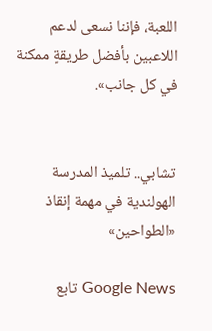اللعبة، فإننا نسعى لدعم اللاعبين بأفضل طريقةٍ ممكنة في كل جانب».


تشابي.. تلميذ المدرسة الهولندية في مهمة إنقاذ «الطواحين»

Google News تابع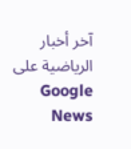آخر أخبار الرياضية على Google News